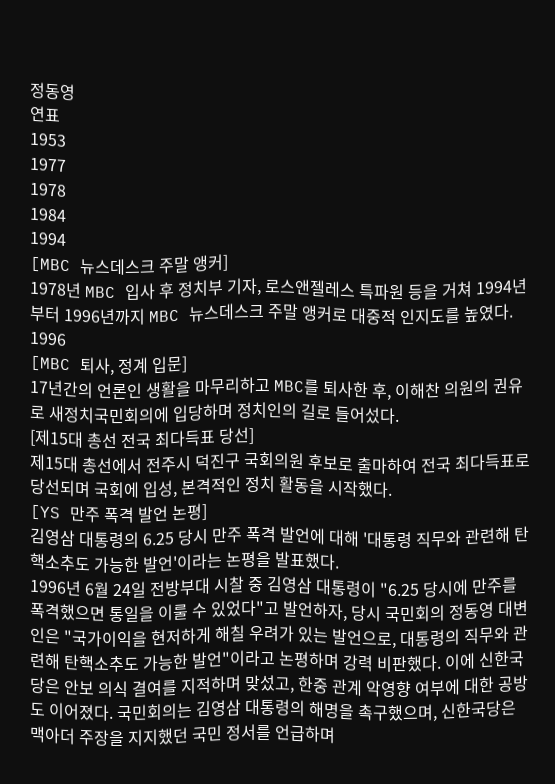정동영
연표
1953
1977
1978
1984
1994
[MBC 뉴스데스크 주말 앵커]
1978년 MBC 입사 후 정치부 기자, 로스앤젤레스 특파원 등을 거쳐 1994년부터 1996년까지 MBC 뉴스데스크 주말 앵커로 대중적 인지도를 높였다.
1996
[MBC 퇴사, 정계 입문]
17년간의 언론인 생활을 마무리하고 MBC를 퇴사한 후, 이해찬 의원의 권유로 새정치국민회의에 입당하며 정치인의 길로 들어섰다.
[제15대 총선 전국 최다득표 당선]
제15대 총선에서 전주시 덕진구 국회의원 후보로 출마하여 전국 최다득표로 당선되며 국회에 입성, 본격적인 정치 활동을 시작했다.
[YS 만주 폭격 발언 논평]
김영삼 대통령의 6.25 당시 만주 폭격 발언에 대해 '대통령 직무와 관련해 탄핵소추도 가능한 발언'이라는 논평을 발표했다.
1996년 6월 24일 전방부대 시찰 중 김영삼 대통령이 "6.25 당시에 만주를 폭격했으면 통일을 이룰 수 있었다"고 발언하자, 당시 국민회의 정동영 대변인은 "국가이익을 현저하게 해칠 우려가 있는 발언으로, 대통령의 직무와 관련해 탄핵소추도 가능한 발언"이라고 논평하며 강력 비판했다. 이에 신한국당은 안보 의식 결여를 지적하며 맞섰고, 한중 관계 악영향 여부에 대한 공방도 이어졌다. 국민회의는 김영삼 대통령의 해명을 촉구했으며, 신한국당은 맥아더 주장을 지지했던 국민 정서를 언급하며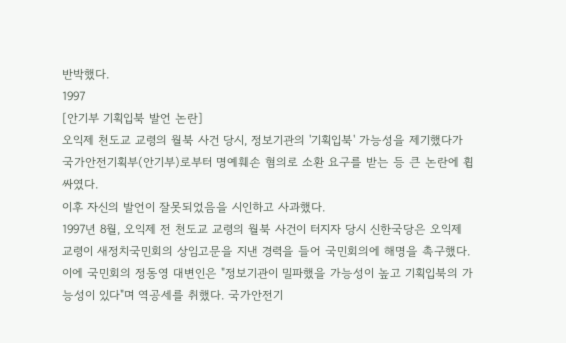반박했다.
1997
[안기부 기획입북 발언 논란]
오익제 천도교 교령의 월북 사건 당시, 정보기관의 '기획입북' 가능성을 제기했다가 국가안전기획부(안기부)로부터 명예훼손 혐의로 소환 요구를 받는 등 큰 논란에 휩싸였다.
이후 자신의 발언이 잘못되었음을 시인하고 사과했다.
1997년 8월, 오익제 전 천도교 교령의 월북 사건이 터지자 당시 신한국당은 오익제 교령이 새정치국민회의 상임고문을 지낸 경력을 들어 국민회의에 해명을 촉구했다. 이에 국민회의 정동영 대변인은 "정보기관이 밀파했을 가능성이 높고 기획입북의 가능성이 있다"며 역공세를 취했다. 국가안전기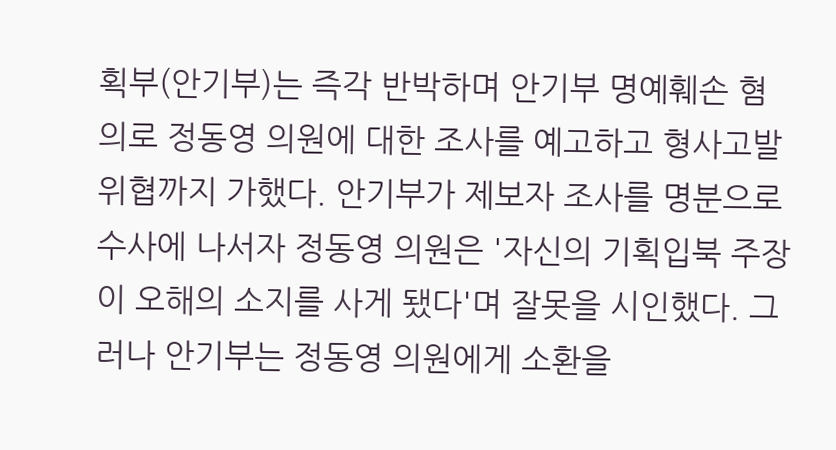획부(안기부)는 즉각 반박하며 안기부 명예훼손 혐의로 정동영 의원에 대한 조사를 예고하고 형사고발 위협까지 가했다. 안기부가 제보자 조사를 명분으로 수사에 나서자 정동영 의원은 '자신의 기획입북 주장이 오해의 소지를 사게 됐다'며 잘못을 시인했다. 그러나 안기부는 정동영 의원에게 소환을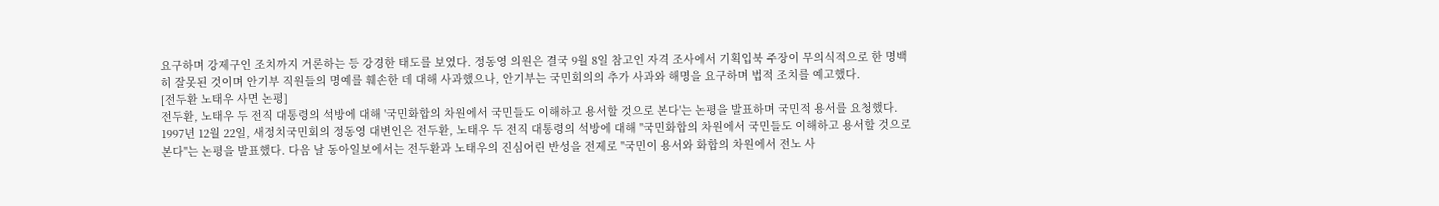요구하며 강제구인 조치까지 거론하는 등 강경한 태도를 보였다. 정동영 의원은 결국 9월 8일 참고인 자격 조사에서 기획입북 주장이 무의식적으로 한 명백히 잘못된 것이며 안기부 직원들의 명예를 훼손한 데 대해 사과했으나, 안기부는 국민회의의 추가 사과와 해명을 요구하며 법적 조치를 예고했다.
[전두환 노태우 사면 논평]
전두환, 노태우 두 전직 대통령의 석방에 대해 '국민화합의 차원에서 국민들도 이해하고 용서할 것으로 본다'는 논평을 발표하며 국민적 용서를 요청했다.
1997년 12월 22일, 새정치국민회의 정동영 대변인은 전두환, 노태우 두 전직 대통령의 석방에 대해 "국민화합의 차원에서 국민들도 이해하고 용서할 것으로 본다"는 논평을 발표했다. 다음 날 동아일보에서는 전두환과 노태우의 진심어린 반성을 전제로 "국민이 용서와 화합의 차원에서 전노 사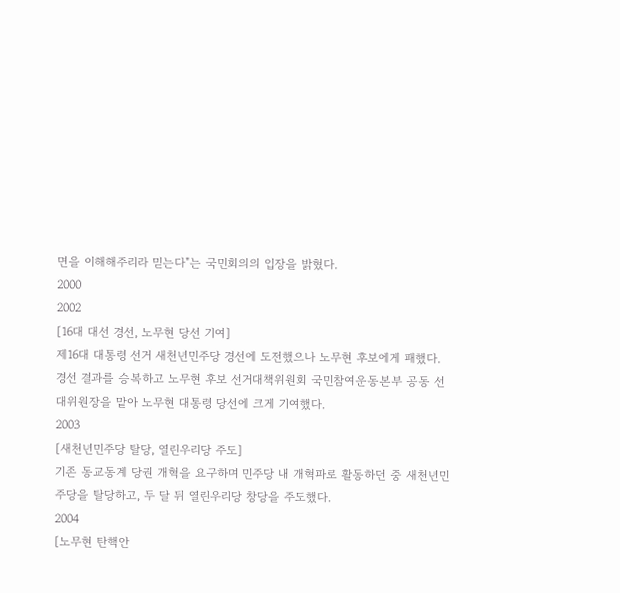면을 이해해주리라 믿는다"는 국민회의의 입장을 밝혔다.
2000
2002
[16대 대선 경선, 노무현 당선 기여]
제16대 대통령 선거 새천년민주당 경선에 도전했으나 노무현 후보에게 패했다.
경선 결과를 승복하고 노무현 후보 선거대책위원회 국민참여운동본부 공동 선대위원장을 맡아 노무현 대통령 당선에 크게 기여했다.
2003
[새천년민주당 탈당, 열린우리당 주도]
기존 동교동계 당권 개혁을 요구하며 민주당 내 개혁파로 활동하던 중 새천년민주당을 탈당하고, 두 달 뒤 열린우리당 창당을 주도했다.
2004
[노무현 탄핵안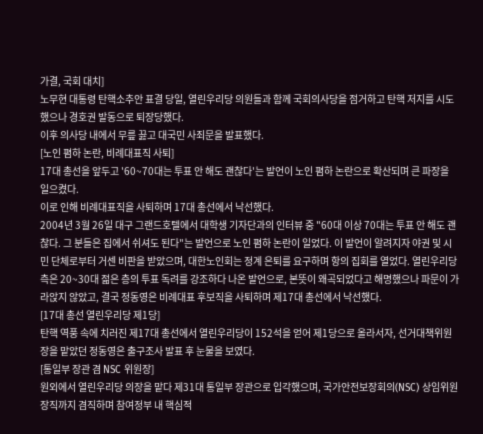가결, 국회 대치]
노무현 대통령 탄핵소추안 표결 당일, 열린우리당 의원들과 함께 국회의사당을 점거하고 탄핵 저지를 시도했으나 경호권 발동으로 퇴장당했다.
이후 의사당 내에서 무릎 꿇고 대국민 사죄문을 발표했다.
[노인 폄하 논란, 비례대표직 사퇴]
17대 총선을 앞두고 '60~70대는 투표 안 해도 괜찮다'는 발언이 노인 폄하 논란으로 확산되며 큰 파장을 일으켰다.
이로 인해 비례대표직을 사퇴하며 17대 총선에서 낙선했다.
2004년 3월 26일 대구 그랜드호텔에서 대학생 기자단과의 인터뷰 중 "60대 이상 70대는 투표 안 해도 괜찮다. 그 분들은 집에서 쉬셔도 된다"는 발언으로 노인 폄하 논란이 일었다. 이 발언이 알려지자 야권 및 시민 단체로부터 거센 비판을 받았으며, 대한노인회는 정계 은퇴를 요구하며 항의 집회를 열었다. 열린우리당 측은 20~30대 젊은 층의 투표 독려를 강조하다 나온 발언으로, 본뜻이 왜곡되었다고 해명했으나 파문이 가라앉지 않았고, 결국 정동영은 비례대표 후보직을 사퇴하며 제17대 총선에서 낙선했다.
[17대 총선 열린우리당 제1당]
탄핵 역풍 속에 치러진 제17대 총선에서 열린우리당이 152석을 얻어 제1당으로 올라서자, 선거대책위원장을 맡았던 정동영은 출구조사 발표 후 눈물을 보였다.
[통일부 장관 겸 NSC 위원장]
원외에서 열린우리당 의장을 맡다 제31대 통일부 장관으로 입각했으며, 국가안전보장회의(NSC) 상임위원장직까지 겸직하며 참여정부 내 핵심적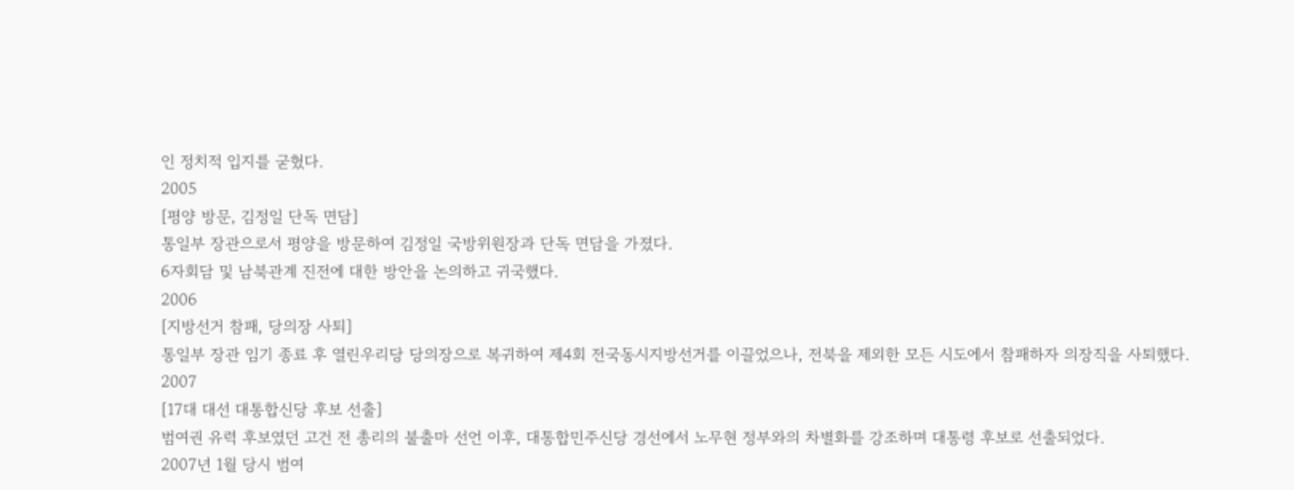인 정치적 입지를 굳혔다.
2005
[평양 방문, 김정일 단독 면담]
통일부 장관으로서 평양을 방문하여 김정일 국방위원장과 단독 면담을 가졌다.
6자회담 및 남북관계 진전에 대한 방안을 논의하고 귀국했다.
2006
[지방선거 참패, 당의장 사퇴]
통일부 장관 임기 종료 후 열린우리당 당의장으로 복귀하여 제4회 전국동시지방선거를 이끌었으나, 전북을 제외한 모든 시도에서 참패하자 의장직을 사퇴했다.
2007
[17대 대선 대통합신당 후보 선출]
범여권 유력 후보였던 고건 전 총리의 불출마 선언 이후, 대통합민주신당 경선에서 노무현 정부와의 차별화를 강조하며 대통령 후보로 선출되었다.
2007년 1월 당시 범여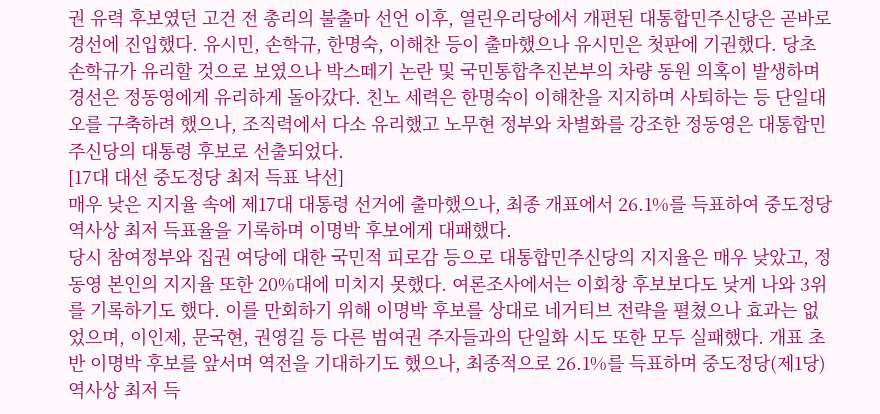권 유력 후보였던 고건 전 총리의 불출마 선언 이후, 열린우리당에서 개편된 대통합민주신당은 곧바로 경선에 진입했다. 유시민, 손학규, 한명숙, 이해찬 등이 출마했으나 유시민은 첫판에 기권했다. 당초 손학규가 유리할 것으로 보였으나 박스떼기 논란 및 국민통합추진본부의 차량 동원 의혹이 발생하며 경선은 정동영에게 유리하게 돌아갔다. 친노 세력은 한명숙이 이해찬을 지지하며 사퇴하는 등 단일대오를 구축하려 했으나, 조직력에서 다소 유리했고 노무현 정부와 차별화를 강조한 정동영은 대통합민주신당의 대통령 후보로 선출되었다.
[17대 대선 중도정당 최저 득표 낙선]
매우 낮은 지지율 속에 제17대 대통령 선거에 출마했으나, 최종 개표에서 26.1%를 득표하여 중도정당 역사상 최저 득표율을 기록하며 이명박 후보에게 대패했다.
당시 참여정부와 집권 여당에 대한 국민적 피로감 등으로 대통합민주신당의 지지율은 매우 낮았고, 정동영 본인의 지지율 또한 20%대에 미치지 못했다. 여론조사에서는 이회창 후보보다도 낮게 나와 3위를 기록하기도 했다. 이를 만회하기 위해 이명박 후보를 상대로 네거티브 전략을 펼쳤으나 효과는 없었으며, 이인제, 문국현, 권영길 등 다른 범여권 주자들과의 단일화 시도 또한 모두 실패했다. 개표 초반 이명박 후보를 앞서며 역전을 기대하기도 했으나, 최종적으로 26.1%를 득표하며 중도정당(제1당) 역사상 최저 득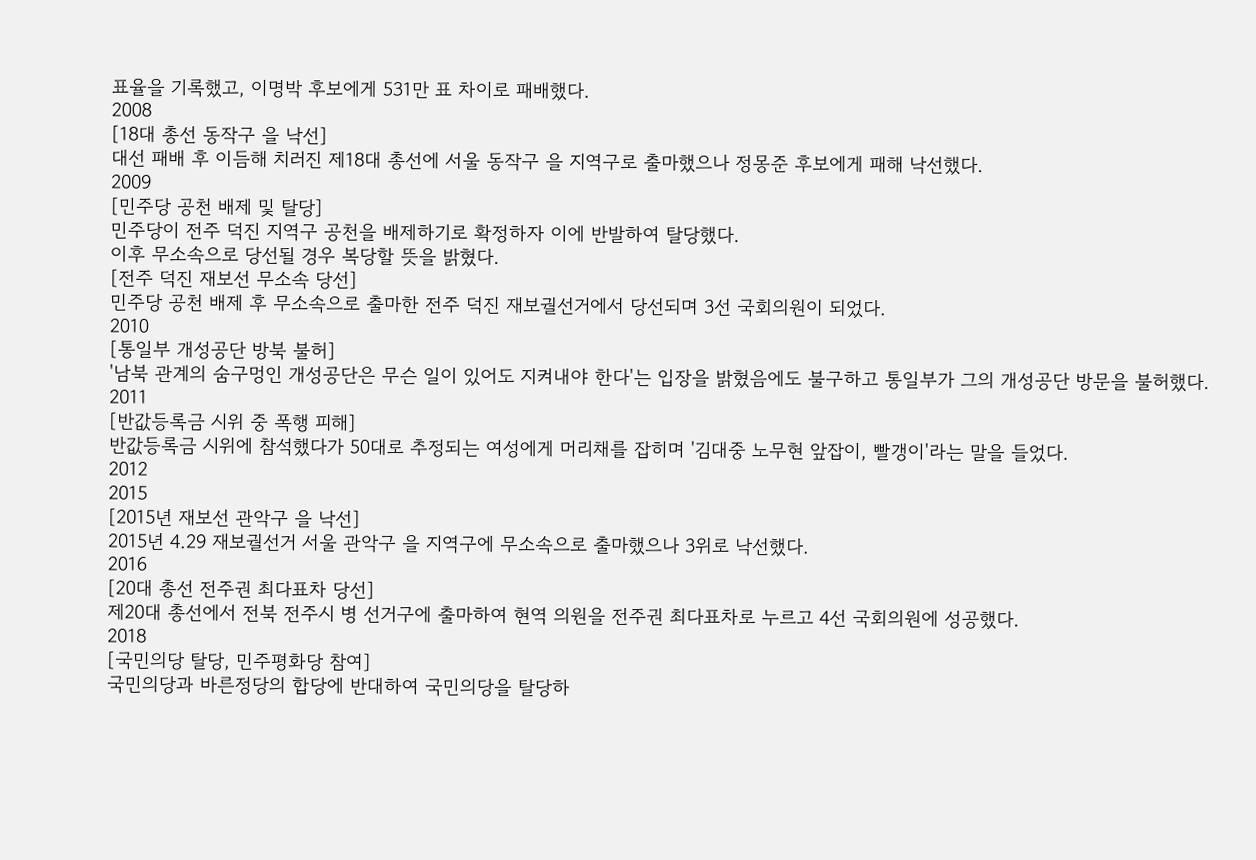표율을 기록했고, 이명박 후보에게 531만 표 차이로 패배했다.
2008
[18대 총선 동작구 을 낙선]
대선 패배 후 이듬해 치러진 제18대 총선에 서울 동작구 을 지역구로 출마했으나 정몽준 후보에게 패해 낙선했다.
2009
[민주당 공천 배제 및 탈당]
민주당이 전주 덕진 지역구 공천을 배제하기로 확정하자 이에 반발하여 탈당했다.
이후 무소속으로 당선될 경우 복당할 뜻을 밝혔다.
[전주 덕진 재보선 무소속 당선]
민주당 공천 배제 후 무소속으로 출마한 전주 덕진 재보궐선거에서 당선되며 3선 국회의원이 되었다.
2010
[통일부 개성공단 방북 불허]
'남북 관계의 숨구멍인 개성공단은 무슨 일이 있어도 지켜내야 한다'는 입장을 밝혔음에도 불구하고 통일부가 그의 개성공단 방문을 불허했다.
2011
[반값등록금 시위 중 폭행 피해]
반값등록금 시위에 참석했다가 50대로 추정되는 여성에게 머리채를 잡히며 '김대중 노무현 앞잡이, 빨갱이'라는 말을 들었다.
2012
2015
[2015년 재보선 관악구 을 낙선]
2015년 4.29 재보궐선거 서울 관악구 을 지역구에 무소속으로 출마했으나 3위로 낙선했다.
2016
[20대 총선 전주권 최다표차 당선]
제20대 총선에서 전북 전주시 병 선거구에 출마하여 현역 의원을 전주권 최다표차로 누르고 4선 국회의원에 성공했다.
2018
[국민의당 탈당, 민주평화당 참여]
국민의당과 바른정당의 합당에 반대하여 국민의당을 탈당하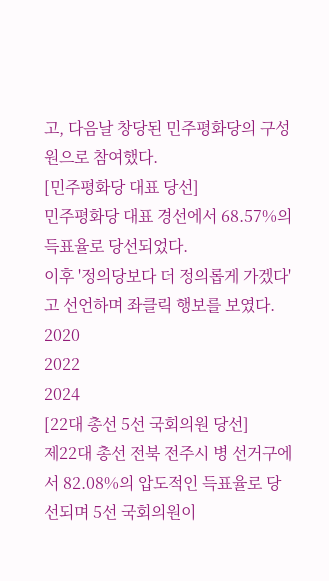고, 다음날 창당된 민주평화당의 구성원으로 참여했다.
[민주평화당 대표 당선]
민주평화당 대표 경선에서 68.57%의 득표율로 당선되었다.
이후 '정의당보다 더 정의롭게 가겠다'고 선언하며 좌클릭 행보를 보였다.
2020
2022
2024
[22대 총선 5선 국회의원 당선]
제22대 총선 전북 전주시 병 선거구에서 82.08%의 압도적인 득표율로 당선되며 5선 국회의원이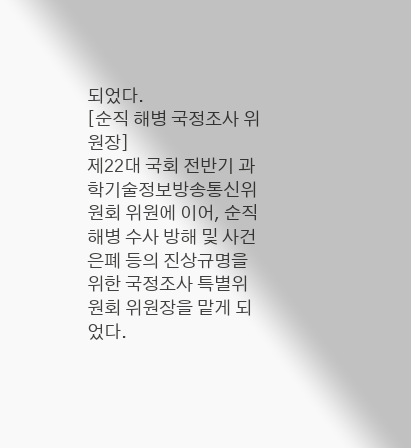되었다.
[순직 해병 국정조사 위원장]
제22대 국회 전반기 과학기술정보방송통신위원회 위원에 이어, 순직 해병 수사 방해 및 사건 은폐 등의 진상규명을 위한 국정조사 특별위원회 위원장을 맡게 되었다.